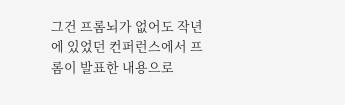그건 프롬뇌가 없어도 작년에 있었던 컨퍼런스에서 프롬이 발표한 내용으로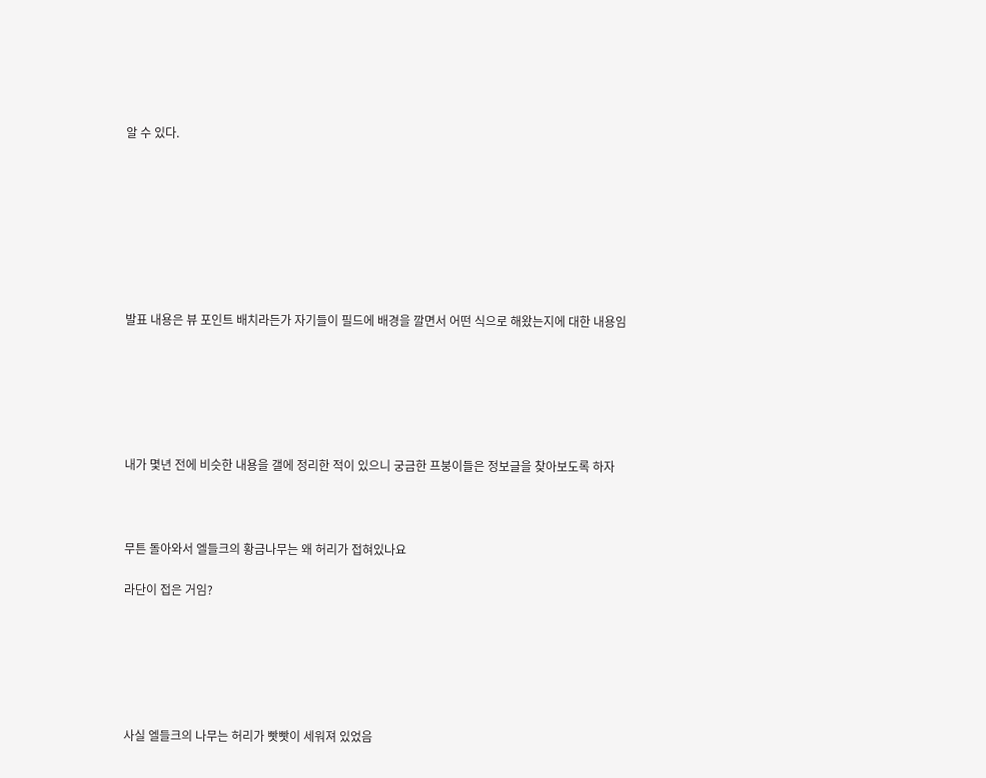알 수 있다.








발표 내용은 뷰 포인트 배치라든가 자기들이 필드에 배경을 깔면서 어떤 식으로 해왔는지에 대한 내용임






내가 몇년 전에 비슷한 내용을 갤에 정리한 적이 있으니 궁금한 프붕이들은 정보글을 찾아보도록 하자



무튼 돌아와서 엘들크의 황금나무는 왜 허리가 접혀있나요

라단이 접은 거임?






사실 엘들크의 나무는 허리가 빳빳이 세워져 있었음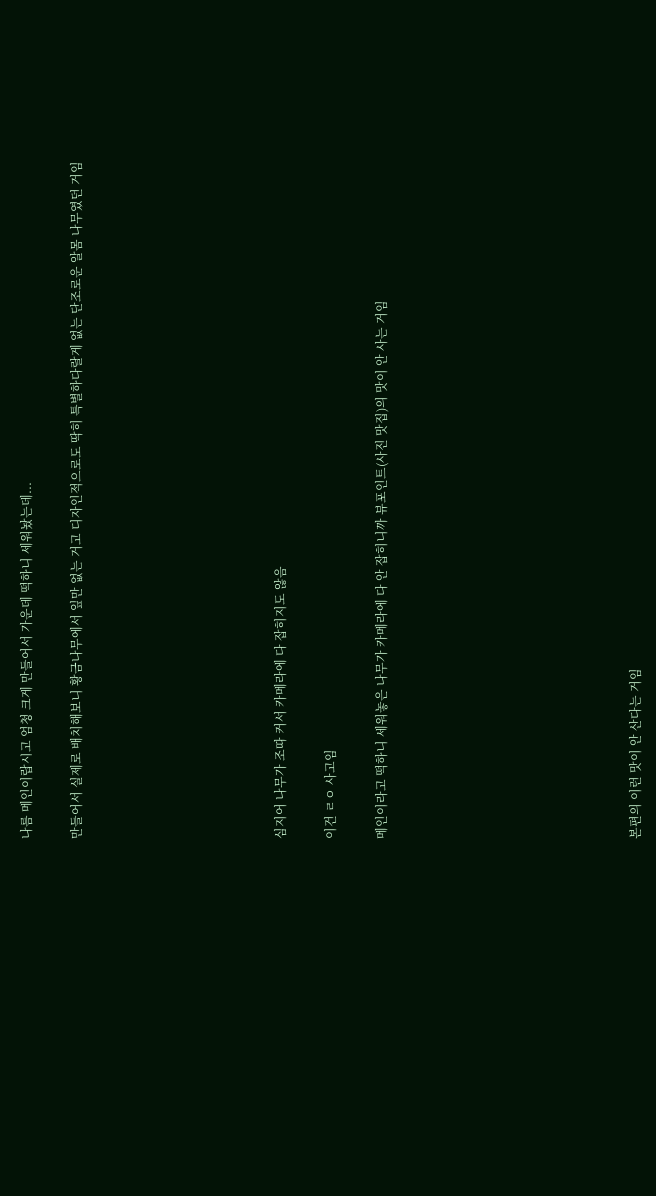나름 메인이랍시고 엄청 크게 만들어서 가운데 떡하니 세워놨는데...

만들어서 실제로 배치해보니 황금나무에서 잎만 없는 거고 디자인적으로도 딱히 특별하다랄게 없는 단조로운 알몸 나무였던 거임







심지어 나무가 조따 커서 카메라에 다 잡히지도 않음

이건 ㄹㅇ 사고임

메인이라고 떡하니 세워놓은 나무가 카메라에 다 안 잡히니까 뷰포인트(사진 맛집)의 맛이 안 사는 거임









본편의 이런 맛이 안 산다는 거임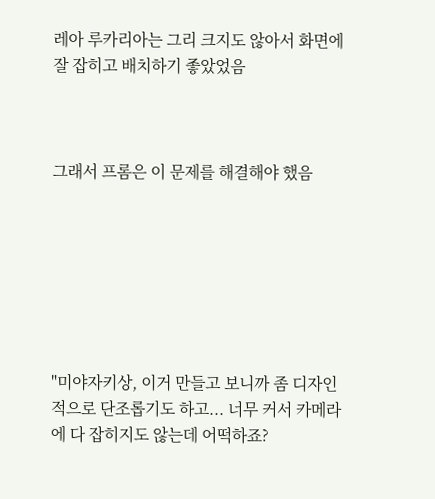레아 루카리아는 그리 크지도 않아서 화면에 잘 잡히고 배치하기 좋았었음



그래서 프롬은 이 문제를 해결해야 했음







"미야자키상, 이거 만들고 보니까 좀 디자인적으로 단조롭기도 하고... 너무 커서 카메라에 다 잡히지도 않는데 어떡하죠?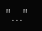"..."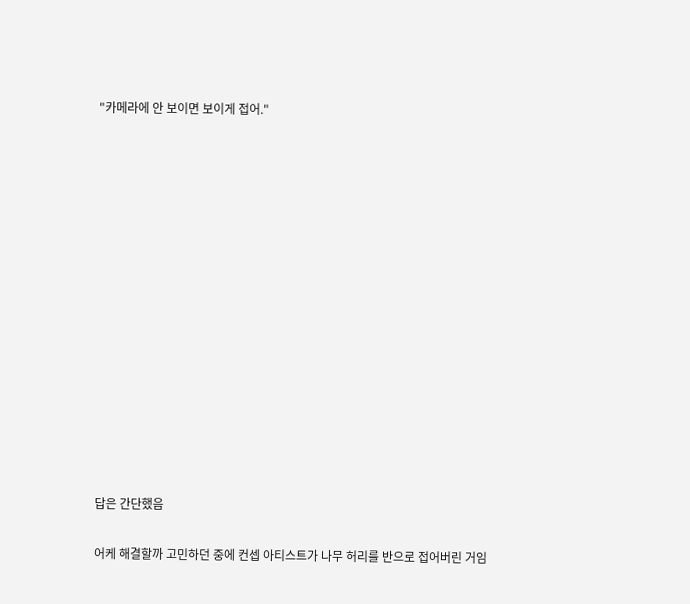"카메라에 안 보이면 보이게 접어."















답은 간단했음

어케 해결할까 고민하던 중에 컨셉 아티스트가 나무 허리를 반으로 접어버린 거임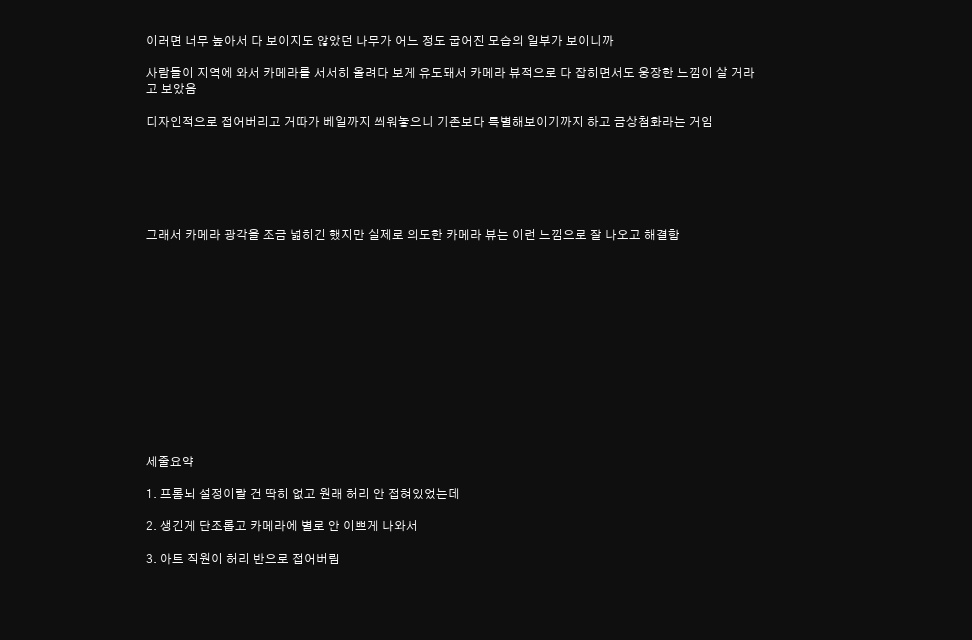이러면 너무 높아서 다 보이지도 않았던 나무가 어느 정도 굽어진 모습의 일부가 보이니까

사람들이 지역에 와서 카메라를 서서히 올려다 보게 유도돼서 카메라 뷰적으로 다 잡히면서도 웅장한 느낌이 살 거라고 보았음

디자인적으로 접어버리고 거따가 베일까지 씌워놓으니 기존보다 특별해보이기까지 하고 금상첨화라는 거임






그래서 카메라 광각을 조금 넓히긴 했지만 실제로 의도한 카메라 뷰는 이런 느낌으로 잘 나오고 해결함













세줄요약

1. 프롬뇌 설정이랄 건 딱히 없고 원래 허리 안 접혀있었는데

2. 생긴게 단조롭고 카메라에 별로 안 이쁘게 나와서

3. 아트 직원이 허리 반으로 접어버림